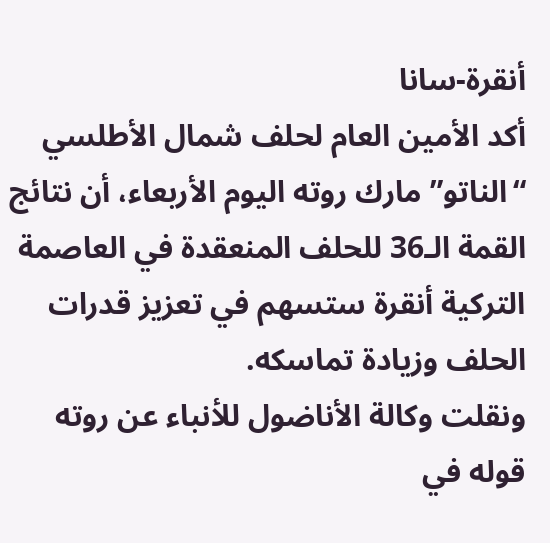أنقرة-سانا
أكد الأمين العام لحلف شمال الأطلسي “الناتو” مارك روته اليوم الأربعاء، أن نتائج القمة الـ36 للحلف المنعقدة في العاصمة التركية أنقرة ستسهم في تعزيز قدرات الحلف وزيادة تماسكه.
ونقلت وكالة الأناضول للأنباء عن روته قوله في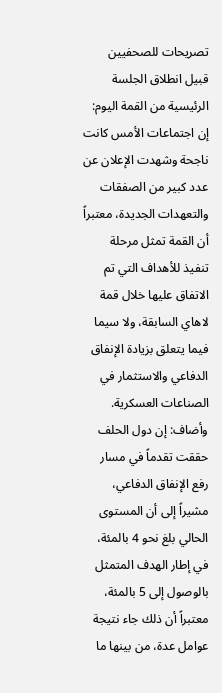تصريحات للصحفيين قبيل انطلاق الجلسة الرئيسية من القمة اليوم: إن اجتماعات الأمس كانت ناجحة وشهدت الإعلان عن عدد كبير من الصفقات والتعهدات الجديدة، معتبراً أن القمة تمثل مرحلة تنفيذ للأهداف التي تم الاتفاق عليها خلال قمة لاهاي السابقة، ولا سيما فيما يتعلق بزيادة الإنفاق الدفاعي والاستثمار في الصناعات العسكرية.
وأضاف: إن دول الحلف حققت تقدماً في مسار رفع الإنفاق الدفاعي، مشيراً إلى أن المستوى الحالي بلغ نحو 4 بالمئة، في إطار الهدف المتمثل بالوصول إلى 5 بالمئة، معتبراً أن ذلك جاء نتيجة عوامل عدة، من بينها ما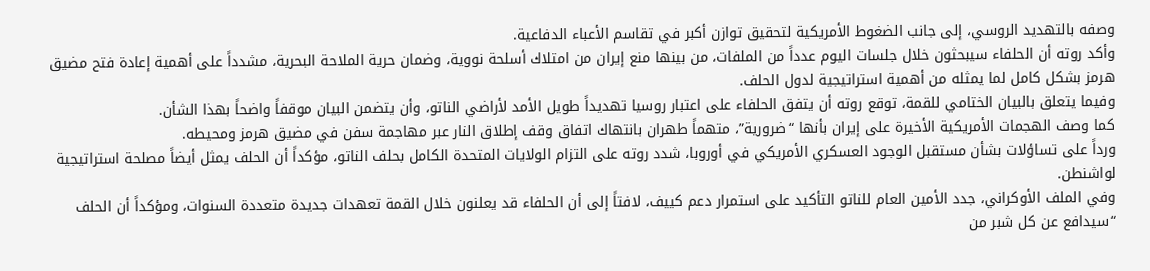وصفه بالتهديد الروسي، إلى جانب الضغوط الأمريكية لتحقيق توازن أكبر في تقاسم الأعباء الدفاعية.
وأكد روته أن الحلفاء سيبحثون خلال جلسات اليوم عدداً من الملفات، من بينها منع إيران من امتلاك أسلحة نووية، وضمان حرية الملاحة البحرية، مشدداً على أهمية إعادة فتح مضيق هرمز بشكل كامل لما يمثله من أهمية استراتيجية لدول الحلف.
وفيما يتعلق بالبيان الختامي للقمة، توقع روته أن يتفق الحلفاء على اعتبار روسيا تهديداً طويل الأمد لأراضي الناتو، وأن يتضمن البيان موقفاً واضحاً بهذا الشأن.
كما وصف الهجمات الأمريكية الأخيرة على إيران بأنها “ضرورية”، متهماً طهران بانتهاك اتفاق وقف إطلاق النار عبر مهاجمة سفن في مضيق هرمز ومحيطه.
ورداً على تساؤلات بشأن مستقبل الوجود العسكري الأمريكي في أوروبا، شدد روته على التزام الولايات المتحدة الكامل بحلف الناتو، مؤكداً أن الحلف يمثل أيضاً مصلحة استراتيجية لواشنطن.
وفي الملف الأوكراني، جدد الأمين العام للناتو التأكيد على استمرار دعم كييف، لافتاً إلى أن الحلفاء قد يعلنون خلال القمة تعهدات جديدة متعددة السنوات، ومؤكداً أن الحلف “سيدافع عن كل شبر من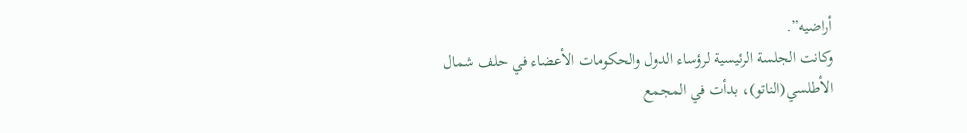أراضيه”.
وكانت الجلسة الرئيسية لرؤساء الدول والحكومات الأعضاء في حلف شمال الأطلسي(الناتو)، بدأت في المجمع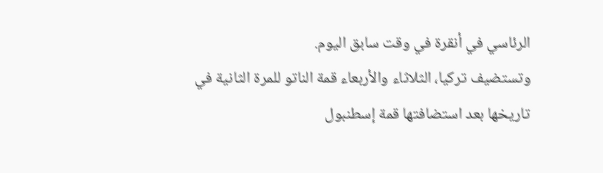الرئاسي في أنقرة في وقت سابق اليوم.
وتستضيف تركيا، الثلاثاء والأربعاء قمة الناتو للمرة الثانية في تاريخها بعد استضافتها قمة إسطنبول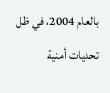بالعام 2004، في ظل تحديات أمنية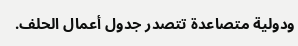ودولية متصاعدة تتصدر جدول أعمال الحلف.